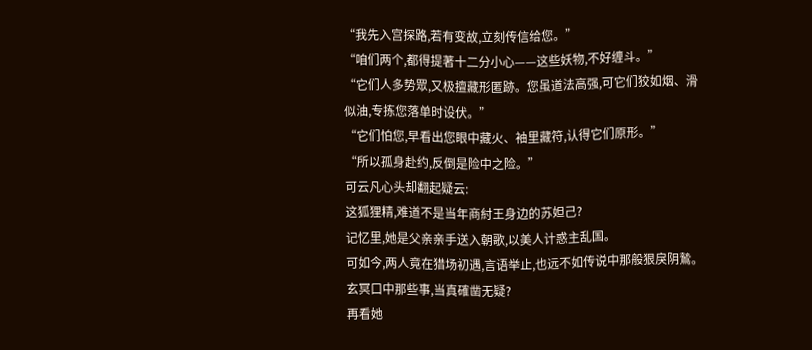“我先入宫探路,若有变故,立刻传信给您。”
“咱们两个,都得提著十二分小心——这些妖物,不好缠斗。”
“它们人多势眾,又极擅藏形匿跡。您虽道法高强,可它们狡如烟、滑似油,专拣您落单时设伏。”
“它们怕您,早看出您眼中藏火、袖里藏符,认得它们原形。”
“所以孤身赴约,反倒是险中之险。”
可云凡心头却翻起疑云:
这狐狸精,难道不是当年商紂王身边的苏妲己?
记忆里,她是父亲亲手送入朝歌,以美人计惑主乱国。
可如今,两人竟在猎场初遇,言语举止,也远不如传说中那般狠戾阴鷙。
玄冥口中那些事,当真確凿无疑?
再看她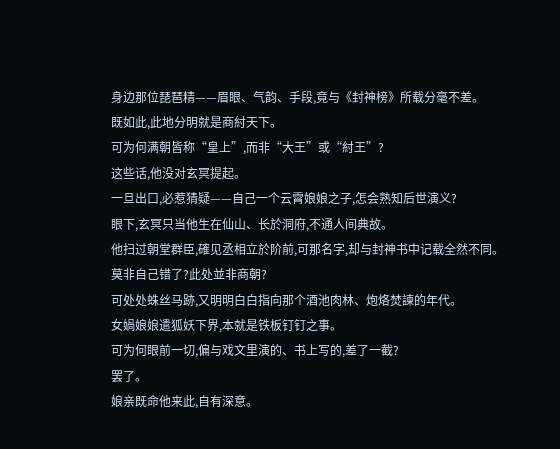身边那位琵琶精——眉眼、气韵、手段,竟与《封神榜》所载分毫不差。
既如此,此地分明就是商紂天下。
可为何满朝皆称“皇上”,而非“大王”或“紂王”?
这些话,他没对玄冥提起。
一旦出口,必惹猜疑——自己一个云霄娘娘之子,怎会熟知后世演义?
眼下,玄冥只当他生在仙山、长於洞府,不通人间典故。
他扫过朝堂群臣,確见丞相立於阶前,可那名字,却与封神书中记载全然不同。
莫非自己错了?此处並非商朝?
可处处蛛丝马跡,又明明白白指向那个酒池肉林、炮烙焚諫的年代。
女媧娘娘遣狐妖下界,本就是铁板钉钉之事。
可为何眼前一切,偏与戏文里演的、书上写的,差了一截?
罢了。
娘亲既命他来此,自有深意。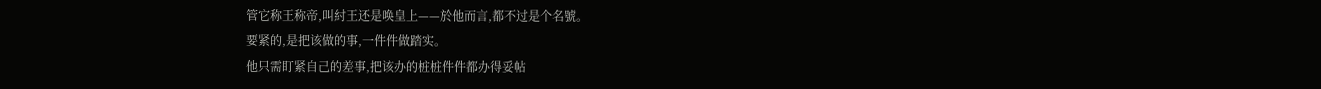管它称王称帝,叫紂王还是唤皇上——於他而言,都不过是个名號。
要紧的,是把该做的事,一件件做踏实。
他只需盯紧自己的差事,把该办的桩桩件件都办得妥帖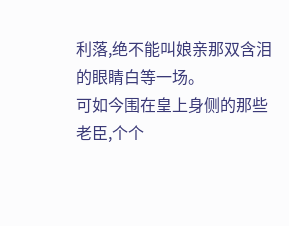利落,绝不能叫娘亲那双含泪的眼睛白等一场。
可如今围在皇上身侧的那些老臣,个个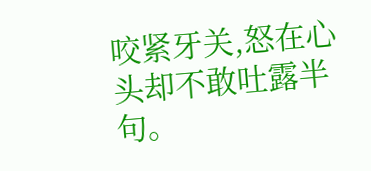咬紧牙关,怒在心头却不敢吐露半句。